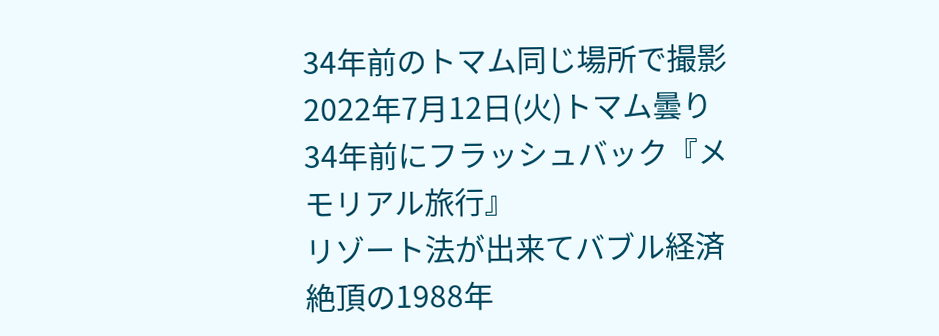34年前のトマム同じ場所で撮影
2022年7月12日(火)トマム曇り
34年前にフラッシュバック『メモリアル旅行』
リゾート法が出来てバブル経済絶頂の1988年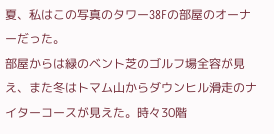夏、私はこの写真のタワー38Fの部屋のオーナーだった。
部屋からは緑のベント芝のゴルフ場全容が見え、また冬はトマム山からダウンヒル滑走のナイターコースが見えた。時々30階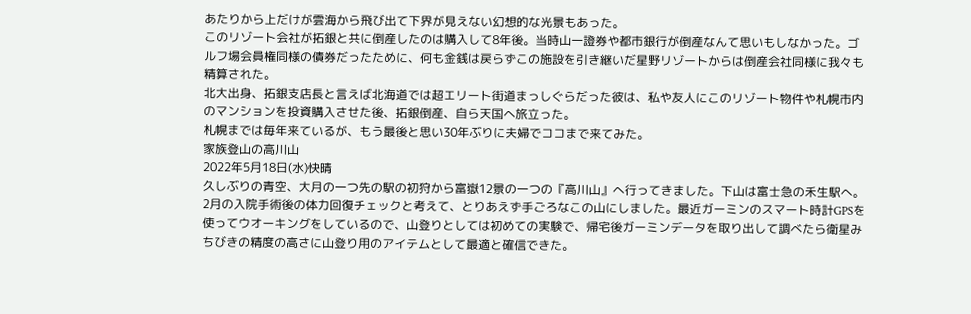あたりから上だけが雲海から飛び出て下界が見えない幻想的な光景もあった。
このリゾート会社が拓銀と共に倒産したのは購入して8年後。当時山一證券や都市銀行が倒産なんて思いもしなかった。ゴルフ場会員権同様の債券だったために、何も金銭は戻らずこの施設を引き継いだ星野リゾートからは倒産会社同様に我々も精算された。
北大出身、拓銀支店長と言えば北海道では超エリート街道まっしぐらだった彼は、私や友人にこのリゾート物件や札幌市内のマンションを投資購入させた後、拓銀倒産、自ら天国へ旅立った。
札幌までは毎年来ているが、もう最後と思い30年ぶりに夫婦でココまで来てみた。
家族登山の高川山
2022年5月18日(水)快晴
久しぶりの青空、大月の一つ先の駅の初狩から富嶽12景の一つの『高川山』へ行ってきました。下山は富士急の禾生駅へ。
2月の入院手術後の体力回復チェックと考えて、とりあえず手ごろなこの山にしました。最近ガーミンのスマート時計GPSを使ってウオーキングをしているので、山登りとしては初めての実験で、帰宅後ガーミンデータを取り出して調べたら衛星みちびきの精度の高さに山登り用のアイテムとして最適と確信できた。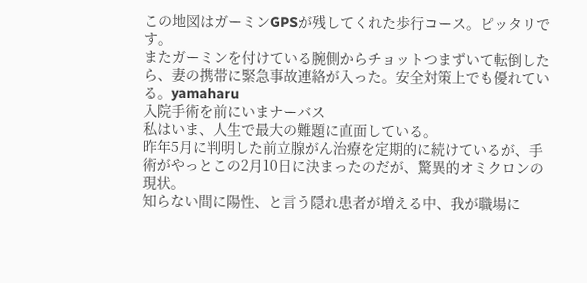この地図はガーミンGPSが残してくれた歩行コース。ピッタリです。
またガーミンを付けている腕側からチョットつまずいて転倒したら、妻の携帯に緊急事故連絡が入った。安全対策上でも優れている。yamaharu
入院手術を前にいまナーバス
私はいま、人生で最大の難題に直面している。
昨年5月に判明した前立腺がん治療を定期的に続けているが、手術がやっとこの2月10日に決まったのだが、驚異的オミクロンの現状。
知らない間に陽性、と言う隠れ患者が増える中、我が職場に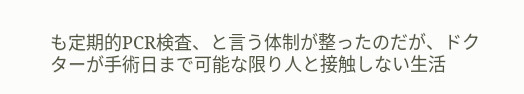も定期的PCR検査、と言う体制が整ったのだが、ドクターが手術日まで可能な限り人と接触しない生活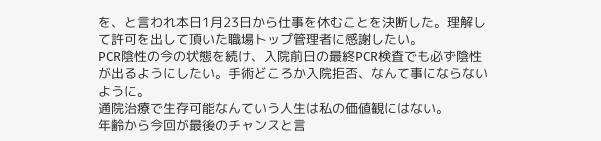を、と言われ本日1月23日から仕事を休むことを決断した。理解して許可を出して頂いた職場トップ管理者に感謝したい。
PCR陰性の今の状態を続け、入院前日の最終PCR検査でも必ず陰性が出るようにしたい。手術どころか入院拒否、なんて事にならないように。
通院治療で生存可能なんていう人生は私の価値観にはない。
年齢から今回が最後のチャンスと言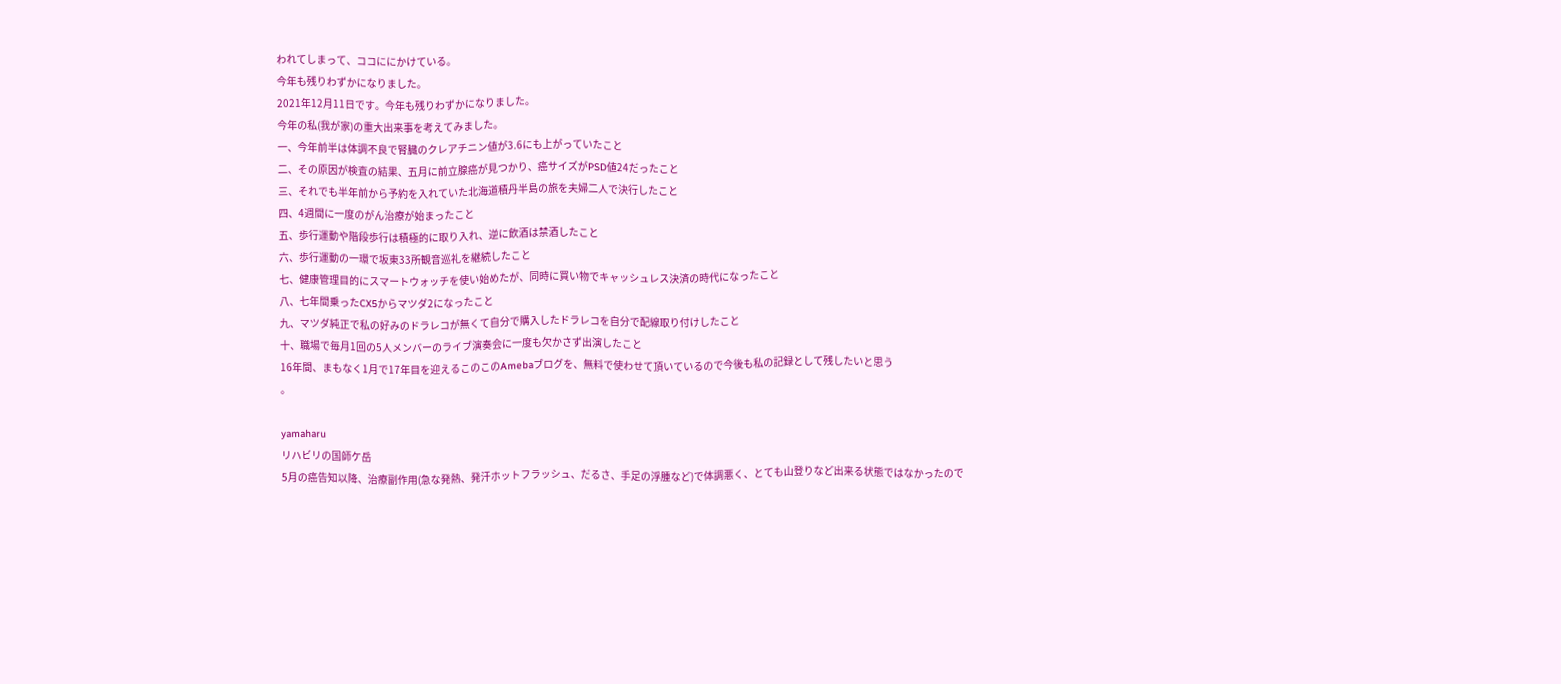われてしまって、ココににかけている。
今年も残りわずかになりました。
2021年12月11日です。今年も残りわずかになりました。
今年の私(我が家)の重大出来事を考えてみました。
一、今年前半は体調不良で腎臓のクレアチニン値が3.6にも上がっていたこと
二、その原因が検査の結果、五月に前立腺癌が見つかり、癌サイズがPSD値24だったこと
三、それでも半年前から予約を入れていた北海道積丹半島の旅を夫婦二人で決行したこと
四、4週間に一度のがん治療が始まったこと
五、歩行運動や階段歩行は積極的に取り入れ、逆に飲酒は禁酒したこと
六、歩行運動の一環で坂東33所観音巡礼を継続したこと
七、健康管理目的にスマートウォッチを使い始めたが、同時に買い物でキャッシュレス決済の時代になったこと
八、七年間乗ったCX5からマツダ2になったこと
九、マツダ純正で私の好みのドラレコが無くて自分で購入したドラレコを自分で配線取り付けしたこと
十、職場で毎月1回の5人メンバーのライブ演奏会に一度も欠かさず出演したこと
16年間、まもなく1月で17年目を迎えるこのこのAmebaブログを、無料で使わせて頂いているので今後も私の記録として残したいと思う
。

yamaharu
リハビリの国師ケ岳
5月の癌告知以降、治療副作用(急な発熱、発汗ホットフラッシュ、だるさ、手足の浮腫など)で体調悪く、とても山登りなど出来る状態ではなかったので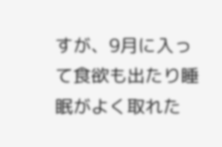すが、9月に入って食欲も出たり睡眠がよく取れた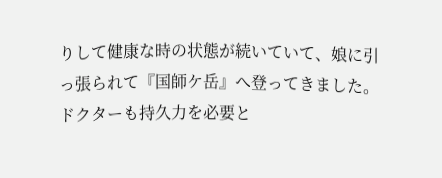りして健康な時の状態が続いていて、娘に引っ張られて『国師ケ岳』へ登ってきました。
ドクターも持久力を必要と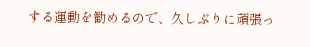する運動を勧めるので、久しぶりに頑張っ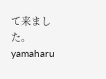て来ました。yamaharu